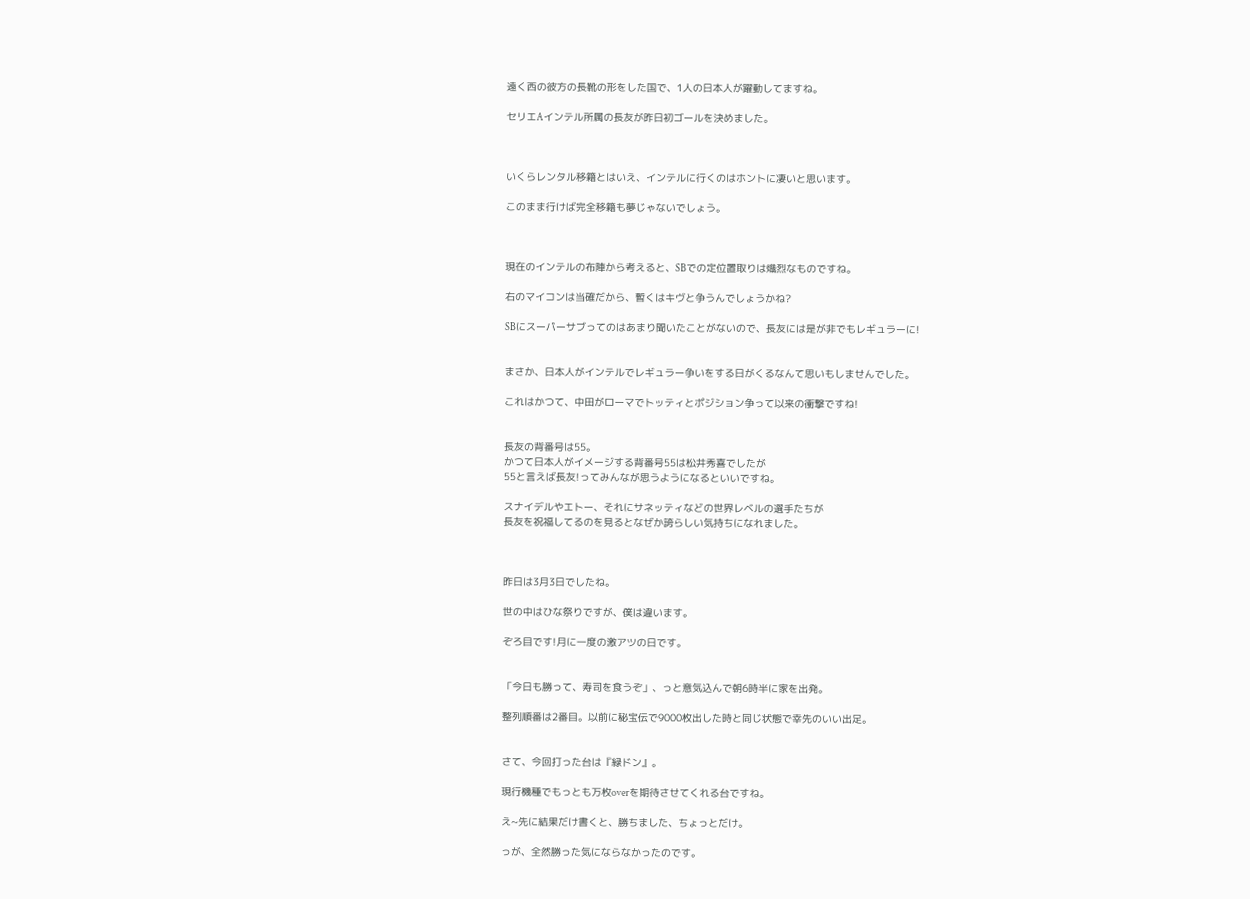遠く西の彼方の長靴の形をした国で、1人の日本人が躍動してますね。

セリエAインテル所属の長友が昨日初ゴールを決めました。



いくらレンタル移籍とはいえ、インテルに行くのはホントに凄いと思います。

このまま行けば完全移籍も夢じゃないでしょう。



現在のインテルの布陣から考えると、SBでの定位置取りは熾烈なものですね。

右のマイコンは当確だから、暫くはキヴと争うんでしょうかね?

SBにスーパーサブってのはあまり聞いたことがないので、長友には是が非でもレギュラーに!


まさか、日本人がインテルでレギュラー争いをする日がくるなんて思いもしませんでした。

これはかつて、中田がローマでトッティとポジション争って以来の衝撃ですね!


長友の背番号は55。
かつて日本人がイメージする背番号55は松井秀喜でしたが
55と言えば長友!ってみんなが思うようになるといいですね。

スナイデルやエトー、それにサネッティなどの世界レベルの選手たちが
長友を祝福してるのを見るとなぜか誇らしい気持ちになれました。



昨日は3月3日でしたね。

世の中はひな祭りですが、僕は違います。

ぞろ目です!月に一度の激アツの日です。


「今日も勝って、寿司を食うぞ」、っと意気込んで朝6時半に家を出発。

整列順番は2番目。以前に秘宝伝で9000枚出した時と同じ状態で幸先のいい出足。


さて、今回打った台は『緑ドン』。

現行機種でもっとも万枚overを期待させてくれる台ですね。

え~先に結果だけ書くと、勝ちました、ちょっとだけ。

っが、全然勝った気にならなかったのです。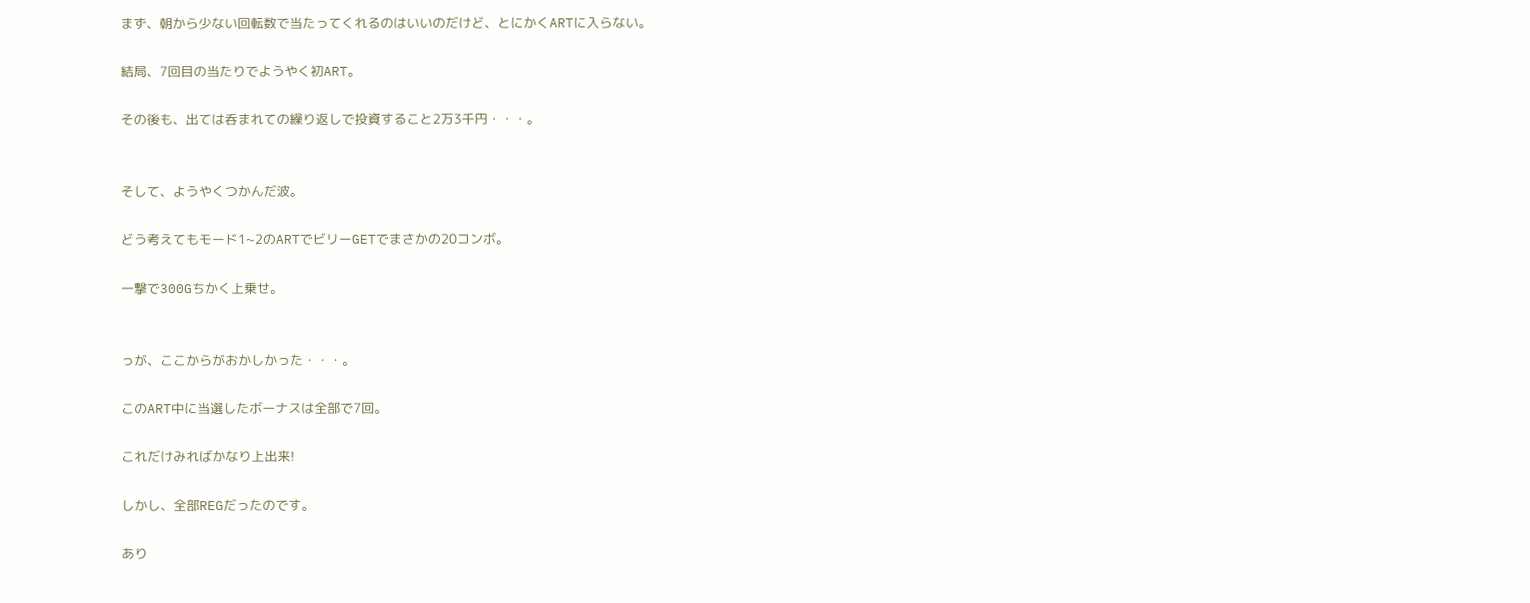まず、朝から少ない回転数で当たってくれるのはいいのだけど、とにかくARTに入らない。

結局、7回目の当たりでようやく初ART。

その後も、出ては呑まれての繰り返しで投資すること2万3千円・・・。


そして、ようやくつかんだ波。

どう考えてもモード1~2のARTでビリーGETでまさかの20コンボ。

一撃で300Gちかく上乗せ。


っが、ここからがおかしかった・・・。

このART中に当選したボーナスは全部で7回。

これだけみればかなり上出来!

しかし、全部REGだったのです。

あり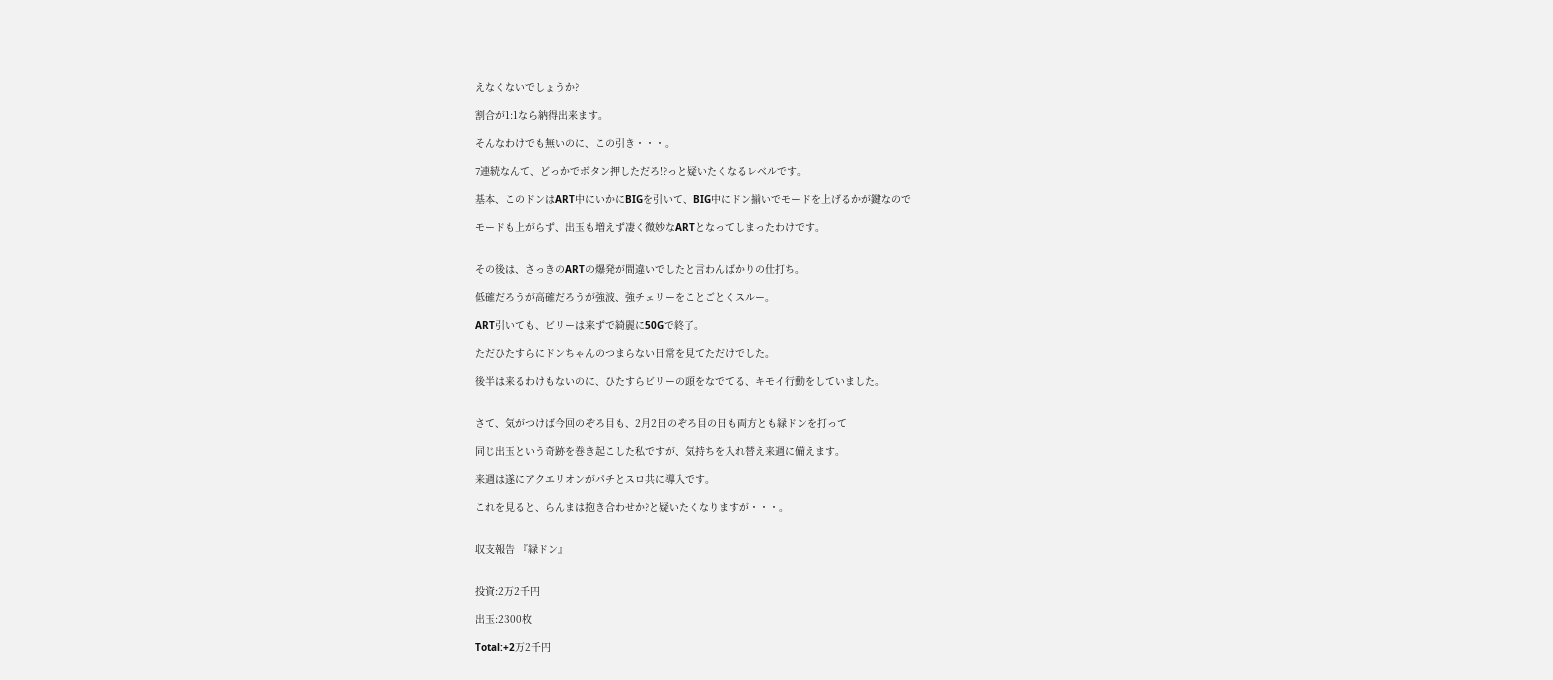えなくないでしょうか?

割合が1:1なら納得出来ます。

そんなわけでも無いのに、この引き・・・。

7連続なんて、どっかでボタン押しただろ!?っと疑いたくなるレベルです。

基本、このドンはART中にいかにBIGを引いて、BIG中にドン揃いでモードを上げるかが鍵なので

モードも上がらず、出玉も増えず凄く微妙なARTとなってしまったわけです。


その後は、さっきのARTの爆発が間違いでしたと言わんばかりの仕打ち。

低確だろうが高確だろうが強波、強チェリーをことごとくスルー。

ART引いても、ビリーは来ずで綺麗に50Gで終了。

ただひたすらにドンちゃんのつまらない日常を見てただけでした。

後半は来るわけもないのに、ひたすらビリーの頭をなでてる、キモイ行動をしていました。


さて、気がつけば今回のぞろ目も、2月2日のぞろ目の日も両方とも緑ドンを打って

同じ出玉という奇跡を巻き起こした私ですが、気持ちを入れ替え来週に備えます。

来週は遂にアクエリオンがパチとスロ共に導入です。

これを見ると、らんまは抱き合わせか?と疑いたくなりますが・・・。


収支報告 『緑ドン』


投資:2万2千円

出玉:2300枚

Total:+2万2千円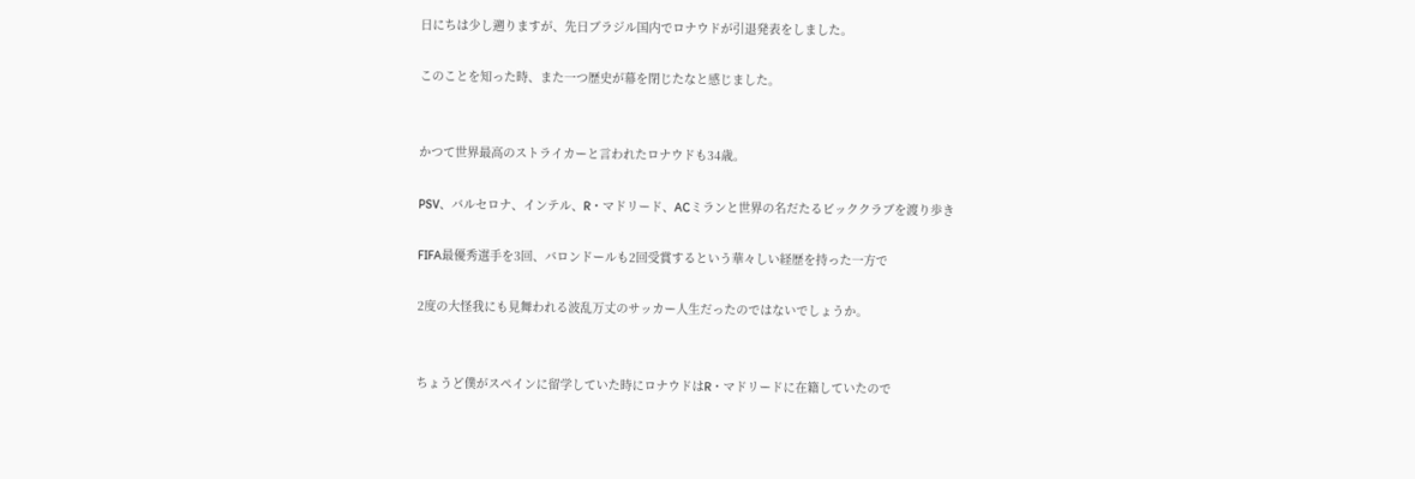日にちは少し遡りますが、先日ブラジル国内でロナウドが引退発表をしました。

このことを知った時、また一つ歴史が幕を閉じたなと感じました。


かつて世界最高のストライカーと言われたロナウドも34歳。

PSV、バルセロナ、インテル、R・マドリード、ACミランと世界の名だたるビッククラブを渡り歩き

FIFA最優秀選手を3回、バロンドールも2回受賞するという華々しい経歴を持った一方で

2度の大怪我にも見舞われる波乱万丈のサッカー人生だったのではないでしょうか。


ちょうど僕がスペインに留学していた時にロナウドはR・マドリードに在籍していたので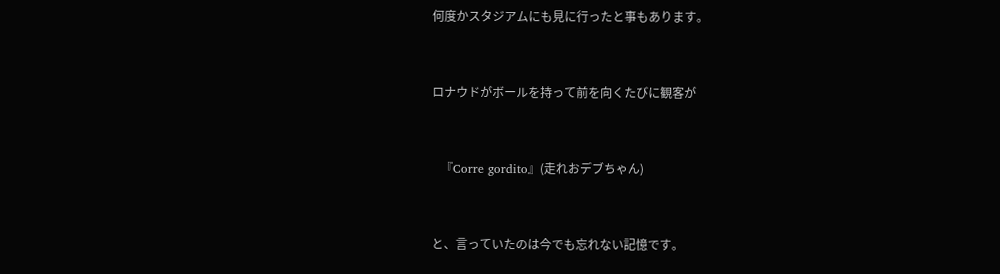何度かスタジアムにも見に行ったと事もあります。


ロナウドがボールを持って前を向くたびに観客が


   『Corre gordito』(走れおデブちゃん)


と、言っていたのは今でも忘れない記憶です。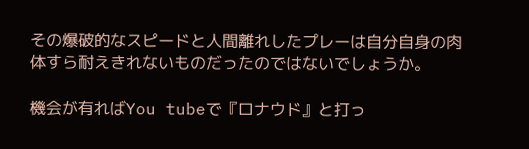その爆破的なスピードと人間離れしたプレーは自分自身の肉体すら耐えきれないものだったのではないでしょうか。

機会が有ればYou tubeで『ロナウド』と打っ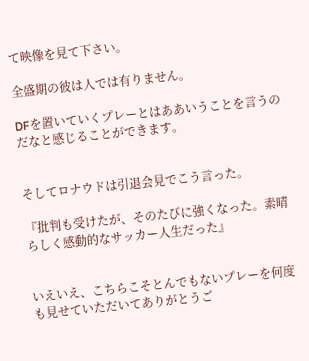て映像を見て下さい。

全盛期の彼は人では有りません。

DFを置いていくプレーとはああいうことを言うのだなと感じることができます。


そしてロナウドは引退会見でこう言った。

『批判も受けたが、そのたびに強くなった。素晴らしく感動的なサッカー人生だった』


いえいえ、こちらこそとんでもないプレーを何度も見せていただいてありがとうご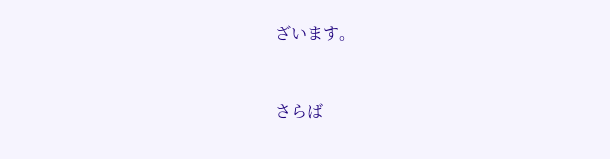ざいます。


さらば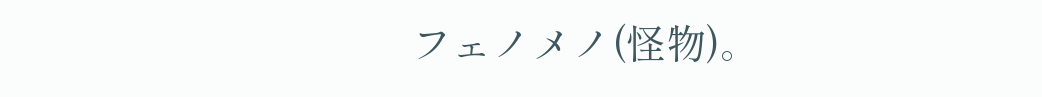フェノメノ(怪物)。